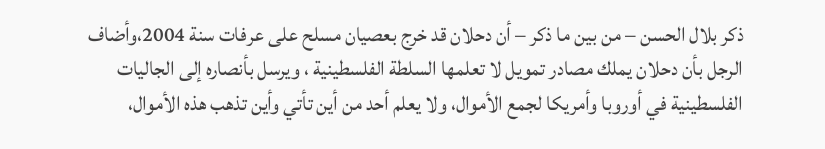ذكر بلال الحسن – من بين ما ذكر – أن دحلان قد خرج بعصيان مسلح على عرفات سنة 2004،وأضاف الرجل بأن دحلان يملك مصادر تمويل لا تعلمها السلطة الفلسطينية ، ويرسل بأنصاره إلى الجاليات الفلسطينية في أوروبا وأمريكا لجمع الأموال، ولا يعلم أحد من أين تأتي وأين تذهب هذه الأموال،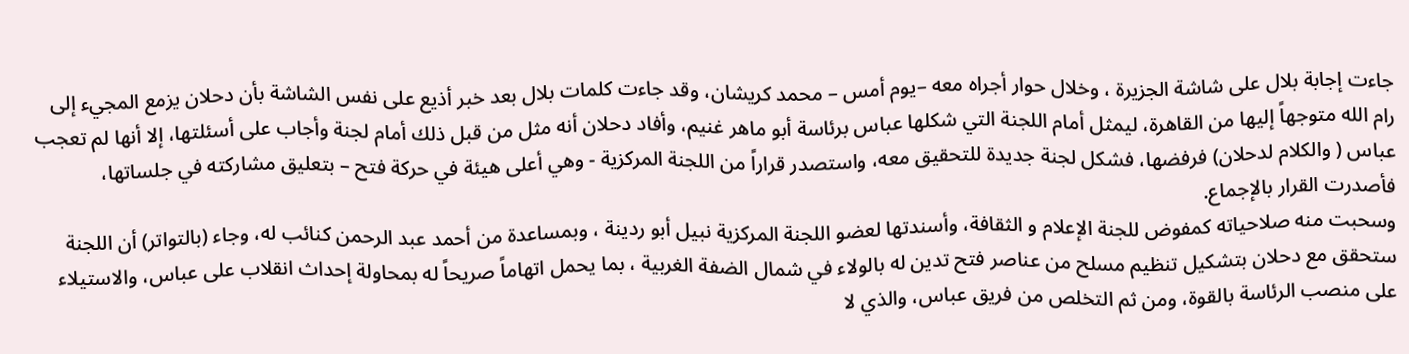جاءت إجابة بلال على شاشة الجزيرة ، وخلال حوار أجراه معه –يوم أمس – محمد كريشان، وقد جاءت كلمات بلال بعد خبر أذيع على نفس الشاشة بأن دحلان يزمع المجيء إلى رام الله متوجهاً إليها من القاهرة، ليمثل أمام اللجنة التي شكلها عباس برئاسة أبو ماهر غنيم، وأفاد دحلان أنه مثل من قبل ذلك أمام لجنة وأجاب على أسئلتها، إلا أنها لم تعجب عباس ( والكلام لدحلان) فرفضها، فشكل لجنة جديدة للتحقيق معه، واستصدر قراراً من اللجنة المركزية - وهي أعلى هيئة في حركة فتح – بتعليق مشاركته في جلساتها، فأصدرت القرار بالإجماع.
وسحبت منه صلاحياته كمفوض للجنة الإعلام و الثقافة، وأسندتها لعضو اللجنة المركزية نبيل أبو ردينة ، وبمساعدة من أحمد عبد الرحمن كنائب له، وجاء (بالتواتر) أن اللجنة ستحقق مع دحلان بتشكيل تنظيم مسلح من عناصر فتح تدين له بالولاء في شمال الضفة الغربية ، بما يحمل اتهاماً صريحاً له بمحاولة إحداث انقلاب على عباس، والاستيلاء على منصب الرئاسة بالقوة، ومن ثم التخلص من فريق عباس، والذي لا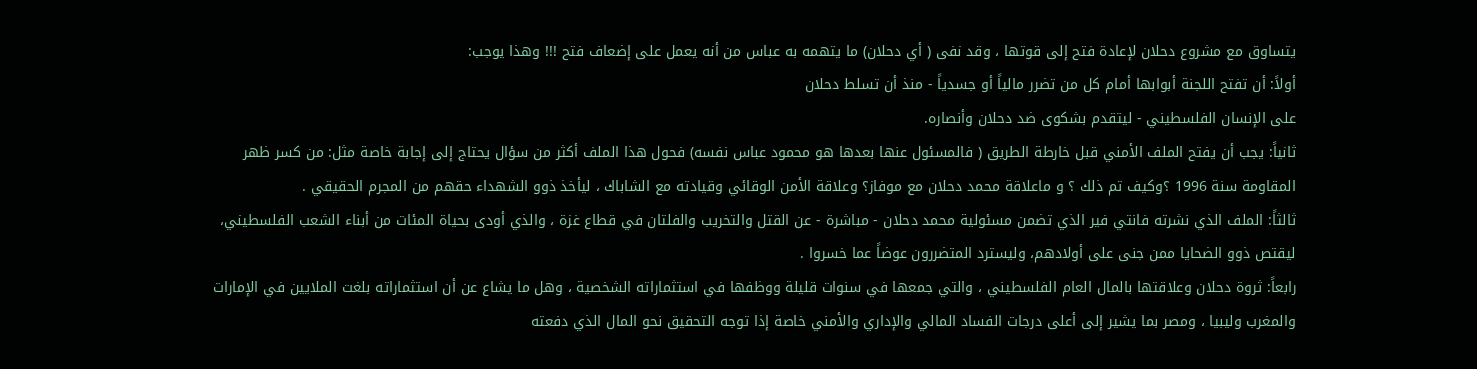يتساوق مع مشروع دحلان لإعادة فتح إلى قوتها ، وقد نفى ( أي دحلان) ما يتهمه به عباس من أنه يعمل على إضعاف فتح !!! وهذا يوجب:
أولاً: أن تفتح اللجنة أبوابها أمام كل من تضرر مالياً أو جسدياً - منذ أن تسلط دحلان
على الإنسان الفلسطيني - ليتقدم بشكوى ضد دحلان وأنصاره.
ثانياً: يجب أن يفتح الملف الأمني قبل خارطة الطريق ( فالمسئول عنها بعدها هو محمود عباس نفسه) فحول هذا الملف أكثر من سؤال يحتاج إلى إجابة خاصة مثل: من كسر ظهر المقاومة سنة 1996 ؟وكيف تم ذلك ؟ و ماعلاقة محمد دحلان مع موفاز؟ وعلاقة الأمن الوقائي وقيادته مع الشاباك ، ليأخذ ذوو الشهداء حقهم من المجرم الحقيقي .
ثالثاً: الملف الذي نشرته فانتي فير الذي تضمن مسئولية محمد دحلان - مباشرة - عن القتل والتخريب والفلتان في قطاع غزة ، والذي أودى بحياة المئات من أبناء الشعب الفلسطيني، ليقتص ذوو الضحايا ممن جنى على أولادهم، وليسترد المتضررون عوضاً عما خسروا .
رابعاً: ثروة دحلان وعلاقتها بالمال العام الفلسطيني ، والتي جمعها في سنوات قليلة ووظفها في استثماراته الشخصية ، وهل ما يشاع عن أن استثماراته بلغت الملايين في الإمارات والمغرب وليبيا ، ومصر بما يشير إلى أعلى درجات الفساد المالي والإداري والأمني خاصة إذا توجه التحقيق نحو المال الذي دفعته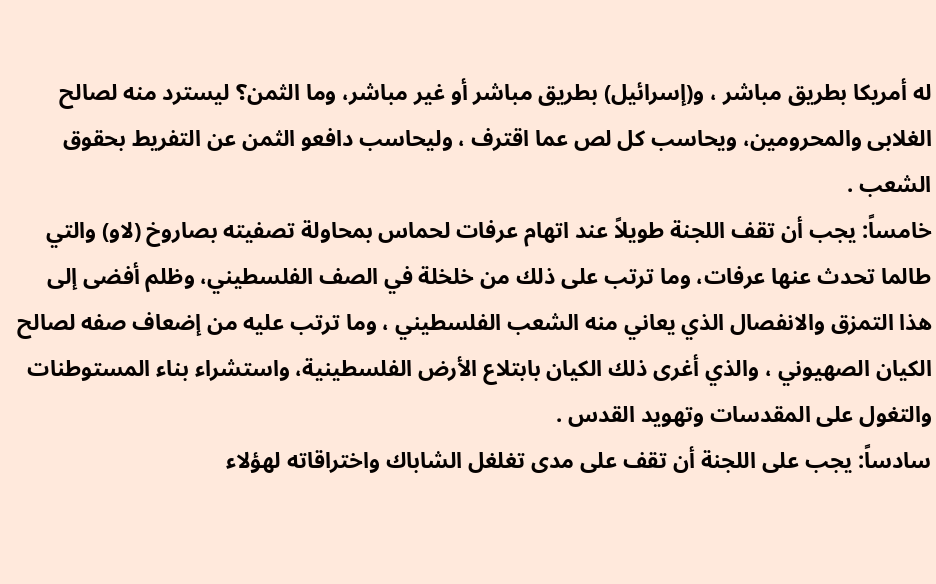له أمريكا بطريق مباشر ، و(إسرائيل) بطريق مباشر أو غير مباشر، وما الثمن؟ ليسترد منه لصالح الغلابى والمحرومين، ويحاسب كل لص عما اقترف ، وليحاسب دافعو الثمن عن التفريط بحقوق الشعب .
خامساً: يجب أن تقف اللجنة طويلاً عند اتهام عرفات لحماس بمحاولة تصفيته بصاروخ (لاو) والتي طالما تحدث عنها عرفات، وما ترتب على ذلك من خلخلة في الصف الفلسطيني، وظلم أفضى إلى هذا التمزق والانفصال الذي يعاني منه الشعب الفلسطيني ، وما ترتب عليه من إضعاف صفه لصالح الكيان الصهيوني ، والذي أغرى ذلك الكيان بابتلاع الأرض الفلسطينية، واستشراء بناء المستوطنات والتغول على المقدسات وتهويد القدس .
سادساً: يجب على اللجنة أن تقف على مدى تغلغل الشاباك واختراقاته لهؤلاء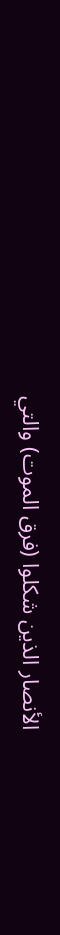الأنصار الذين شكلوا (فرق الموت) والتي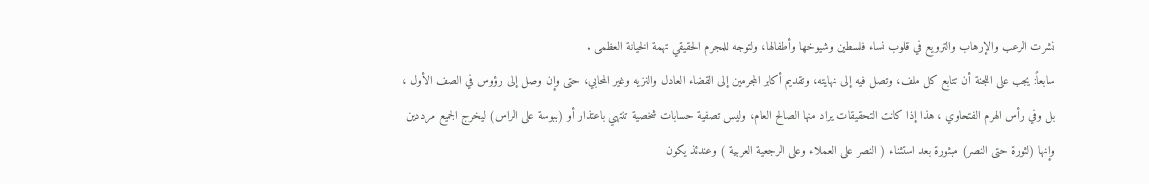نشرت الرعب والإرهاب والترويع في قلوب نساء فلسطين وشيوخها وأطفالها، ولتوجه للمجرم الحقيقي تهمة الخيانة العظمى .
سابعاً: يجب على اللجنة أن تتابع كل ملف، وتصل فيه إلى نهايته، وتقديم أكابر المجرمين إلى القضاء العادل والنزيه وغير المحابي، حتى وإن وصل إلى رؤوس في الصف الأول ، بل وفي رأس الهرم الفتحاوي ، هذا إذا كانت التحقيقات يراد منها الصالح العام، وليس تصفية حسابات شخصية تنتهي باعتذار أو (ببوسة على الراس) ليخرج الجميع مرددين وإنها (لثورة حتى النصر) مبثورة بعد استثناء ( النصر على العملاء وعلى الرجعية العربية ) وعندئذ يكون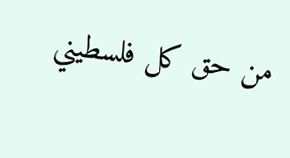من حق كل فلسطيني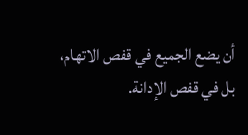أن يضع الجميع في قفص الاتهام، بل في قفص الإدانة.